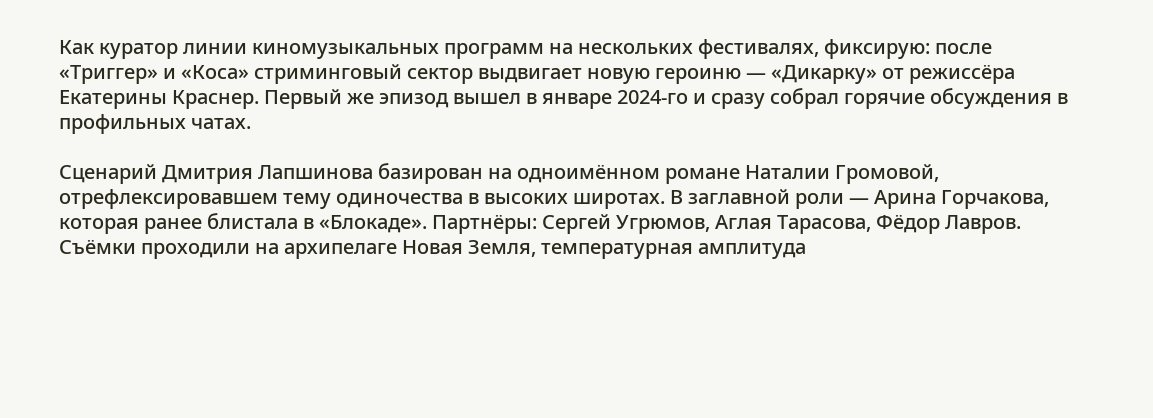Как куратор линии киномузыкальных программ на нескольких фестивалях, фиксирую: после «Триггер» и «Коса» стриминговый сектор выдвигает новую героиню — «Дикарку» от режиссёра Екатерины Краснер. Первый же эпизод вышел в январе 2024-го и сразу собрал горячие обсуждения в профильных чатах.

Сценарий Дмитрия Лапшинова базирован на одноимённом романе Наталии Громовой, отрефлексировавшем тему одиночества в высоких широтах. В заглавной роли — Арина Горчакова, которая ранее блистала в «Блокаде». Партнёры: Сергей Угрюмов, Аглая Тарасова, Фёдор Лавров. Съёмки проходили на архипелаге Новая Земля, температурная амплитуда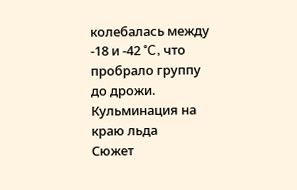колебалась между ‑18 и ‑42 °C, что пробрало группу до дрожи.
Кульминация на краю льда
Сюжет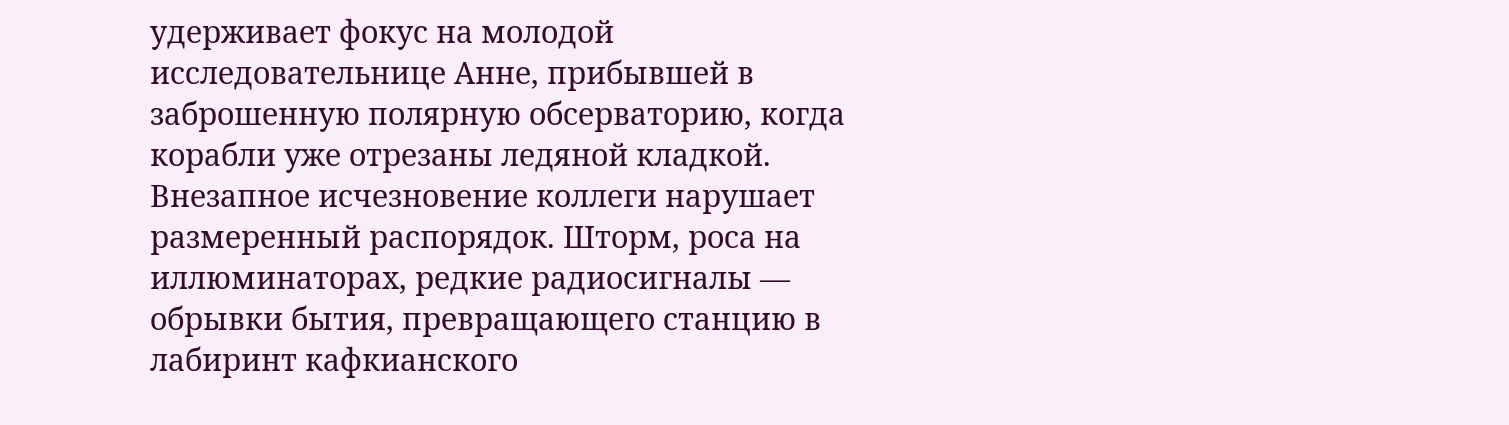удерживает фокус на молодой исследовательнице Анне, прибывшей в заброшенную полярную обсерваторию, когда корабли уже отрезаны ледяной кладкой. Внезапное исчезновение коллеги нарушает размеренный распорядок. Шторм, роса на иллюминаторах, редкие радиосигналы — обрывки бытия, превращающего станцию в лабиринт кафкианского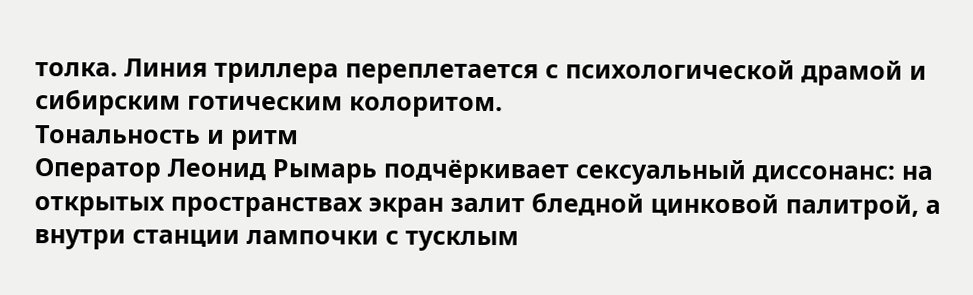толка. Линия триллера переплетается с психологической драмой и сибирским готическим колоритом.
Тональность и ритм
Оператор Леонид Рымарь подчёркивает сексуальный диссонанс: на открытых пространствах экран залит бледной цинковой палитрой, а внутри станции лампочки с тусклым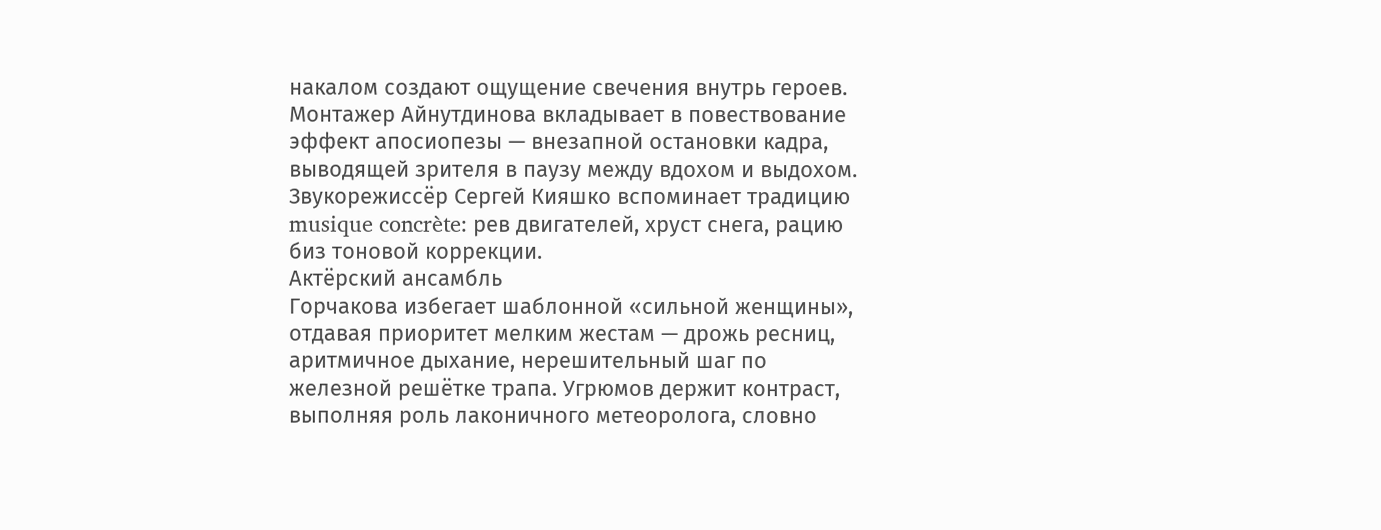накалом создают ощущение свечения внутрь героев. Монтажер Айнутдинова вкладывает в повествование эффект апосиопезы — внезапной остановки кадра, выводящей зрителя в паузу между вдохом и выдохом. Звукорежиссёр Сергей Кияшко вспоминает традицию musique concrète: рев двигателей, хруст снега, рацию биз тоновой коррекции.
Актёрский ансамбль
Горчакова избегает шаблонной «сильной женщины», отдавая приоритет мелким жестам — дрожь ресниц, аритмичное дыхание, нерешительный шаг по железной решётке трапа. Угрюмов держит контраст, выполняя роль лаконичного метеоролога, словно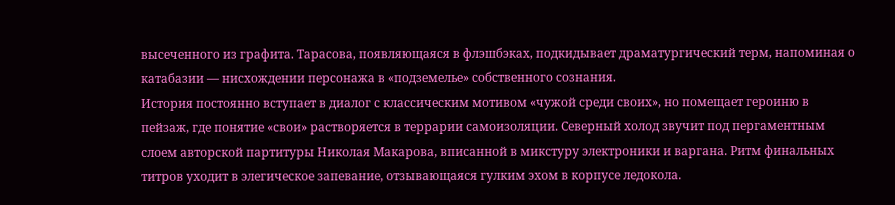высеченного из графита. Тарасова, появляющаяся в флэшбэках, подкидывает драматургический терм, напоминая о катабазии — нисхождении персонажа в «подземелье» собственного сознания.
История постоянно вступает в диалог с классическим мотивом «чужой среди своих», но помещает героиню в пейзаж, где понятие «свои» растворяется в террарии самоизоляции. Северный холод звучит под пергаментным слоем авторской партитуры Николая Макарова, вписанной в микстуру электроники и варгана. Ритм финальных титров уходит в элегическое запевание, отзывающаяся гулким эхом в корпусе ледокола.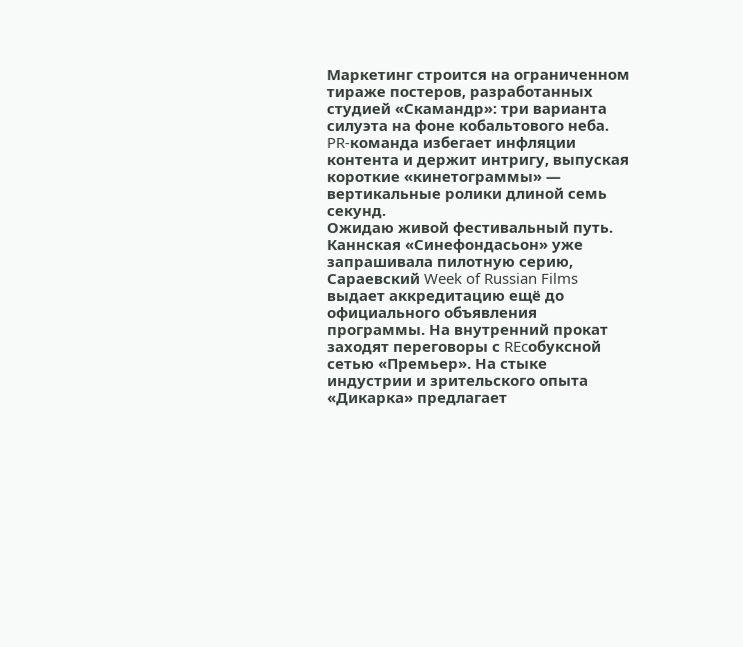Маркетинг строится на ограниченном тираже постеров, разработанных студией «Скамандр»: три варианта силуэта на фоне кобальтового неба. PR-команда избегает инфляции контента и держит интригу, выпуская короткие «кинетограммы» — вертикальные ролики длиной семь секунд.
Ожидаю живой фестивальный путь. Каннская «Синефондасьон» уже запрашивала пилотную серию, Сараевский Week of Russian Films выдает аккредитацию ещё до официального объявления программы. На внутренний прокат заходят переговоры с REcобуксной сетью «Премьер». На стыке индустрии и зрительского опыта «Дикарка» предлагает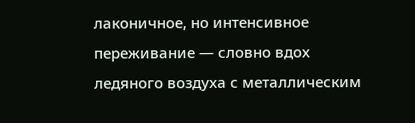лаконичное, но интенсивное переживание — словно вдох ледяного воздуха с металлическим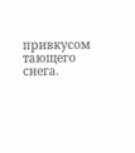привкусом тающего снега.